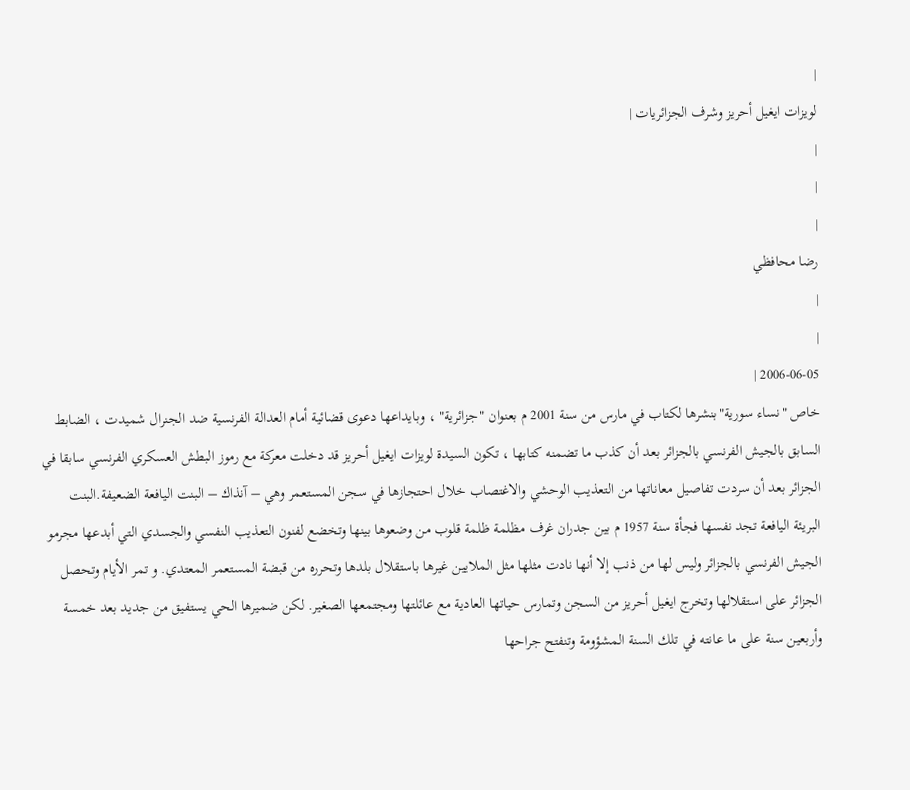|
لويزات ايغيل أحريز وشرف الجزائريات |
|
|
|
رضا محافظي
|
|
2006-06-05 |
خاص "نساء سورية"بنشرها لكتاب في مارس من سنة 2001 م بعنوان "جزائرية" ، وبايداعها دعوى قضائية أمام العدالة الفرنسية ضد الجنرال شميدت ، الضابط السابق بالجيش الفرنسي بالجزائر بعد أن كذب ما تضمنه كتابها ، تكون السيدة لويزات ايغيل أحريز قد دخلت معركة مع رموز البطش العسكري الفرنسي سابقا في الجزائر بعد أن سردت تفاصيل معاناتها من التعذيب الوحشي والاغتصاب خلال احتجازها في سجن المستعمر وهي – آنذاك – البنت اليافعة الضعيفة.البنت البريئة اليافعة تجد نفسها فجأة سنة 1957 م بين جدران غرف مظلمة ظلمة قلوب من وضعوها بينها وتخضع لفنون التعذيب النفسي والجسدي التي أبدعها مجرمو الجيش الفرنسي بالجزائر وليس لها من ذنب إلا أنها نادت مثلها مثل الملايين غيرها باستقلال بلدها وتحرره من قبضة المستعمر المعتدي. و تمر الأيام وتحصل الجزائر على استقلالها وتخرج ايغيل أحريز من السجن وتمارس حياتها العادية مع عائلتها ومجتمعها الصغير. لكن ضميرها الحي يستفيق من جديد بعد خمسة وأربعين سنة على ما عانته في تلك السنة المشؤومة وتنفتح جراحها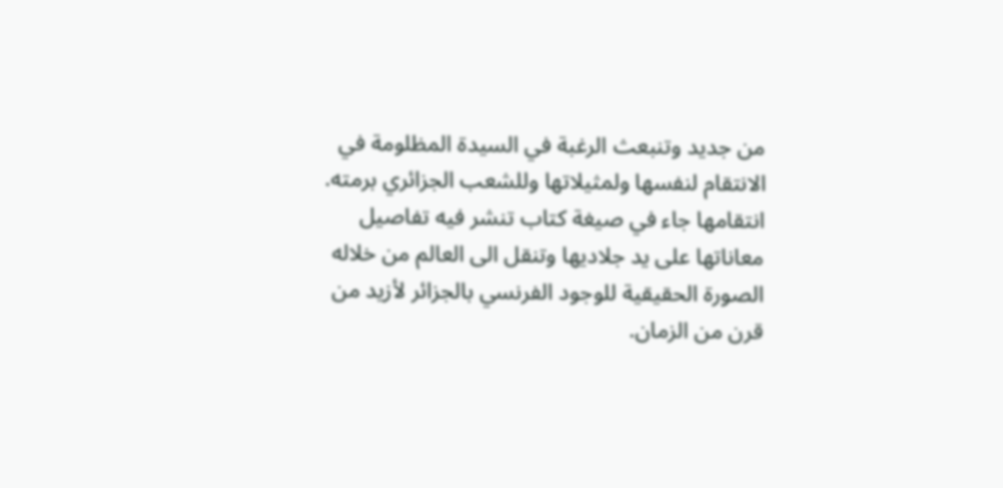من جديد وتنبعث الرغبة في السيدة المظلومة في الانتقام لنفسها ولمثيلاتها وللشعب الجزائري برمته. انتقامها جاء في صيغة كتاب تنشر فيه تفاصيل معاناتها على يد جلاديها وتنقل الى العالم من خلاله الصورة الحقيقية للوجود الفرنسي بالجزائر لأزيد من قرن من الزمان.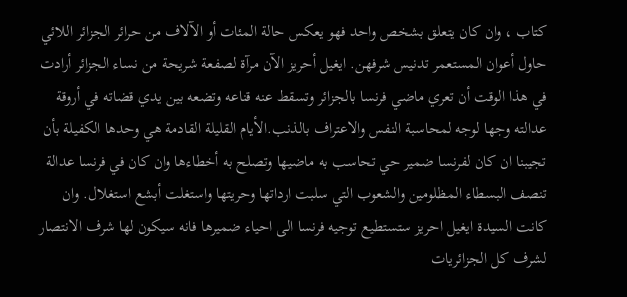كتاب ، وان كان يتعلق بشخص واحد فهو يعكس حالة المئات أو الآلاف من حرائر الجزائر اللائي حاول أعوان المستعمر تدنيس شرفهن. ايغيل أحريز الآن مرآة لصفعة شريحة من نساء الجزائر أرادت في هذا الوقت أن تعري ماضي فرنسا بالجزائر وتسقط عنه قناعه وتضعه بين يدي قضاته في أروقة عدالته وجها لوجه لمحاسبة النفس والاعتراف بالذنب.الأيام القليلة القادمة هي وحدها الكفيلة بأن تجيبنا ان كان لفرنسا ضمير حي تحاسب به ماضيها وتصلح به أخطاءها وان كان في فرنسا عدالة تنصف البسطاء المظلومين والشعوب التي سلبت ارداتها وحريتها واستغلت أبشع استغلال. وان كانت السيدة ايغيل احريز ستستطيع توجيه فرنسا الى احياء ضميرها فانه سيكون لها شرف الانتصار لشرف كل الجزائريات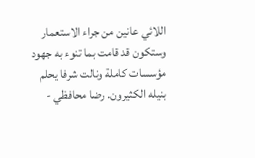اللائي عانين من جراء الاستعمار وستكون قد قامت بما تنوء به جهود مؤسسات كاملة ونالت شرفا يحلم بنيله الكثيرون. رضا محافظي -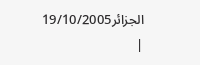الجزائر19/10/2005
|